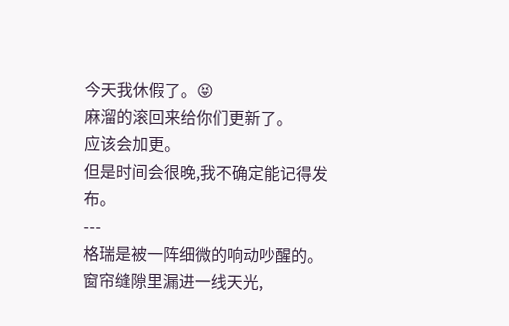今天我休假了。😝
麻溜的滚回来给你们更新了。
应该会加更。
但是时间会很晚,我不确定能记得发布。
---
格瑞是被一阵细微的响动吵醒的。
窗帘缝隙里漏进一线天光,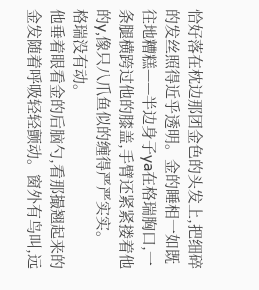恰好落在枕边那团金色的头发上,把细碎的发丝照得近乎透明。金的睡相一如既往地糟糕——半边身子ya在格瑞胸口,一条腿横跨过他的膝盖,手臂还紧紧搂着他的y,像只八爪鱼似的缠得严严实实。
格瑞没有动。
他垂着眼看金的后脑勺,看那撮翘起来的金发随着呼吸轻轻颤动。窗外有鸟叫,远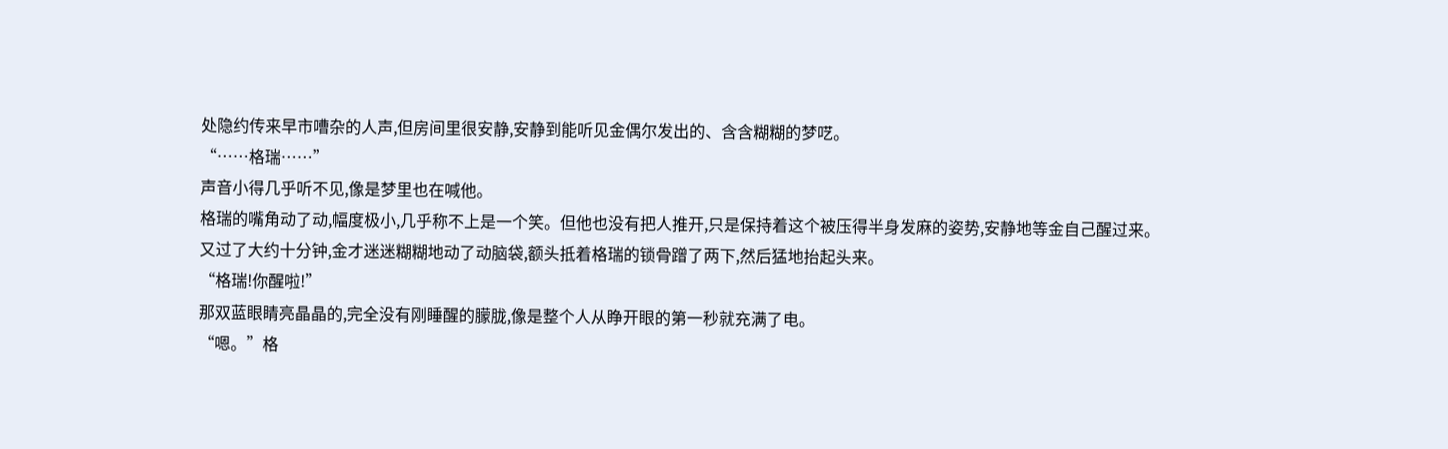处隐约传来早市嘈杂的人声,但房间里很安静,安静到能听见金偶尔发出的、含含糊糊的梦呓。
“……格瑞……”
声音小得几乎听不见,像是梦里也在喊他。
格瑞的嘴角动了动,幅度极小,几乎称不上是一个笑。但他也没有把人推开,只是保持着这个被压得半身发麻的姿势,安静地等金自己醒过来。
又过了大约十分钟,金才迷迷糊糊地动了动脑袋,额头抵着格瑞的锁骨蹭了两下,然后猛地抬起头来。
“格瑞!你醒啦!”
那双蓝眼睛亮晶晶的,完全没有刚睡醒的朦胧,像是整个人从睁开眼的第一秒就充满了电。
“嗯。”格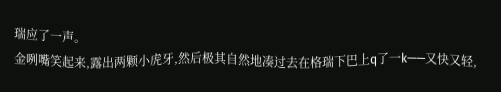瑞应了一声。
金咧嘴笑起来,露出两颗小虎牙,然后极其自然地凑过去在格瑞下巴上q了一k——又快又轻,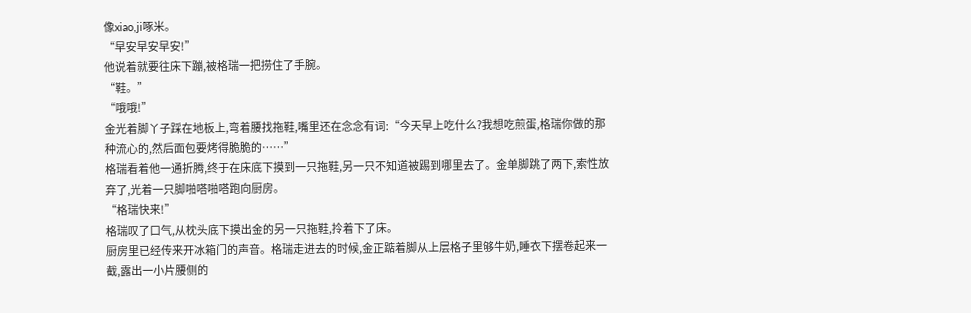像xiao,ji啄米。
“早安早安早安!”
他说着就要往床下蹦,被格瑞一把捞住了手腕。
“鞋。”
“哦哦!”
金光着脚丫子踩在地板上,弯着腰找拖鞋,嘴里还在念念有词:“今天早上吃什么?我想吃煎蛋,格瑞你做的那种流心的,然后面包要烤得脆脆的……”
格瑞看着他一通折腾,终于在床底下摸到一只拖鞋,另一只不知道被踢到哪里去了。金单脚跳了两下,索性放弃了,光着一只脚啪嗒啪嗒跑向厨房。
“格瑞快来!”
格瑞叹了口气,从枕头底下摸出金的另一只拖鞋,拎着下了床。
厨房里已经传来开冰箱门的声音。格瑞走进去的时候,金正踮着脚从上层格子里够牛奶,睡衣下摆卷起来一截,露出一小片腰侧的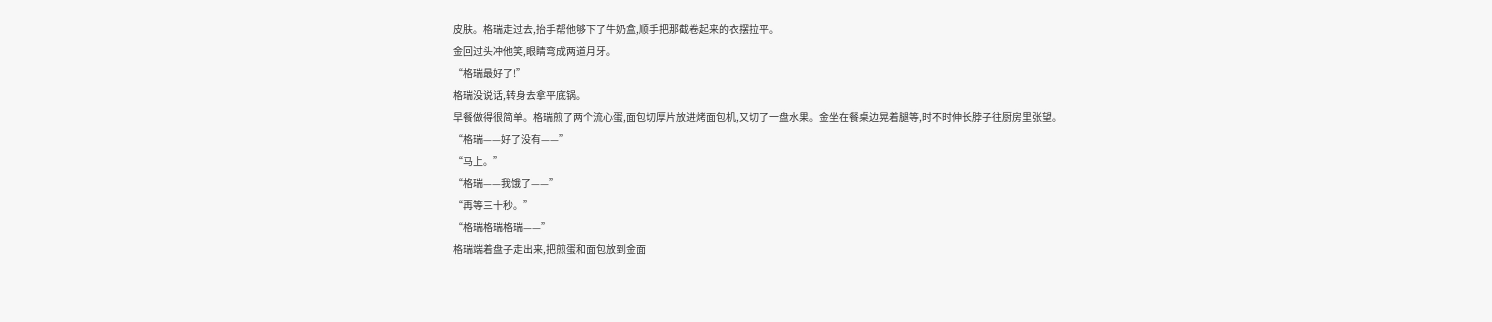皮肤。格瑞走过去,抬手帮他够下了牛奶盒,顺手把那截卷起来的衣摆拉平。
金回过头冲他笑,眼睛弯成两道月牙。
“格瑞最好了!”
格瑞没说话,转身去拿平底锅。
早餐做得很简单。格瑞煎了两个流心蛋,面包切厚片放进烤面包机,又切了一盘水果。金坐在餐桌边晃着腿等,时不时伸长脖子往厨房里张望。
“格瑞——好了没有——”
“马上。”
“格瑞——我饿了——”
“再等三十秒。”
“格瑞格瑞格瑞——”
格瑞端着盘子走出来,把煎蛋和面包放到金面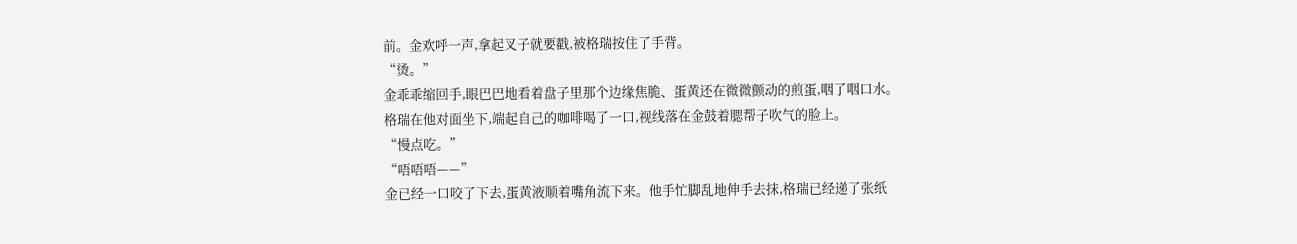前。金欢呼一声,拿起叉子就要戳,被格瑞按住了手背。
“烫。”
金乖乖缩回手,眼巴巴地看着盘子里那个边缘焦脆、蛋黄还在微微颤动的煎蛋,咽了咽口水。格瑞在他对面坐下,端起自己的咖啡喝了一口,视线落在金鼓着腮帮子吹气的脸上。
“慢点吃。”
“唔唔唔——”
金已经一口咬了下去,蛋黄液顺着嘴角流下来。他手忙脚乱地伸手去抹,格瑞已经递了张纸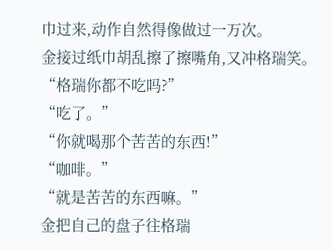巾过来,动作自然得像做过一万次。
金接过纸巾胡乱擦了擦嘴角,又冲格瑞笑。
“格瑞你都不吃吗?”
“吃了。”
“你就喝那个苦苦的东西!”
“咖啡。”
“就是苦苦的东西嘛。”
金把自己的盘子往格瑞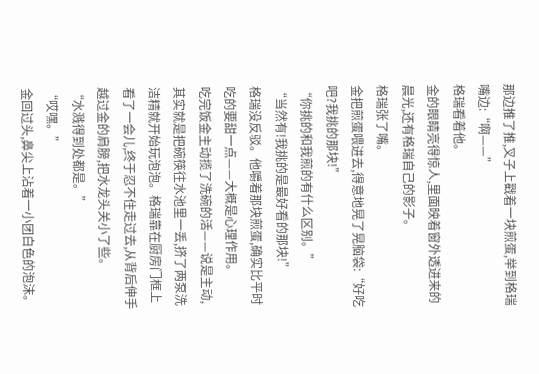那边推了推,叉子上戳着一块煎蛋,举到格瑞嘴边:“啊——”
格瑞看着他。
金的眼睛亮得惊人,里面映着窗外透进来的晨光,还有格瑞自己的影子。
格瑞张了嘴。
金把煎蛋喂进去,得意地晃了晃脑袋:“好吃吧?我挑的那块!”
“你挑的和我煎的有什么区别。”
“当然有!我挑的是最好看的那块!”
格瑞没反驳。他嚼着那块煎蛋,确实比平时吃的要甜一点——大概是心理作用。
吃完饭金主动揽了洗碗的活——说是主动,其实就是把碗筷往水池里一丢,挤了两泵洗洁精就开始玩泡泡。格瑞靠在厨房门框上看了一会儿,终于忍不住走过去,从背后伸手越过金的肩膀,把水龙头关小了些。
“水溅得到处都是。”
“哎嘿。”
金回过头,鼻尖上沾着一小团白色的泡沫。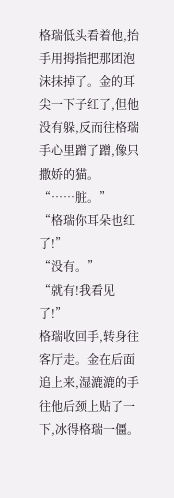格瑞低头看着他,抬手用拇指把那团泡沫抹掉了。金的耳尖一下子红了,但他没有躲,反而往格瑞手心里蹭了蹭,像只撒娇的猫。
“……脏。”
“格瑞你耳朵也红了!”
“没有。”
“就有!我看见了!”
格瑞收回手,转身往客厅走。金在后面追上来,湿漉漉的手往他后颈上贴了一下,冰得格瑞一僵。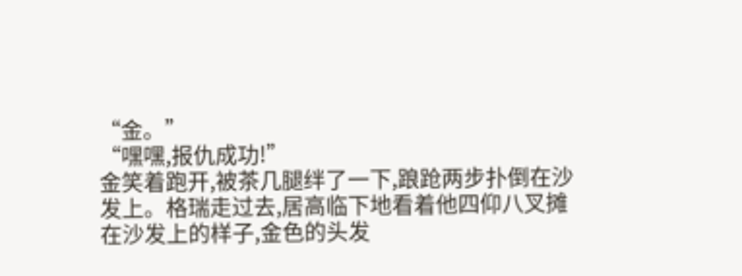“金。”
“嘿嘿,报仇成功!”
金笑着跑开,被茶几腿绊了一下,踉跄两步扑倒在沙发上。格瑞走过去,居高临下地看着他四仰八叉摊在沙发上的样子,金色的头发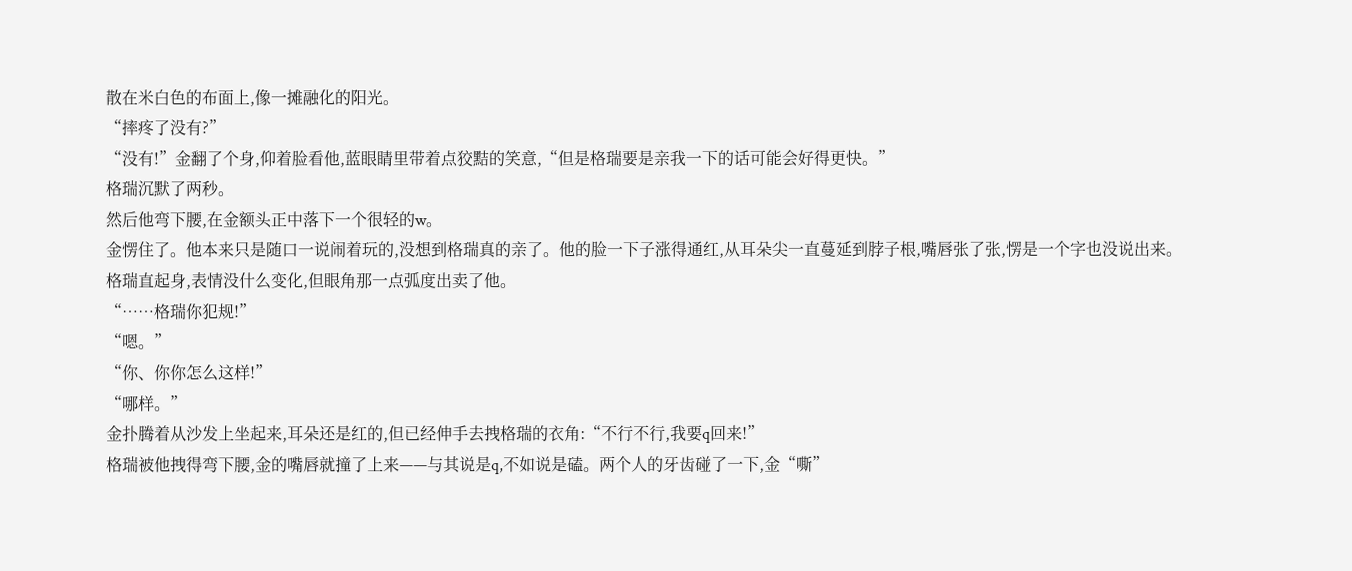散在米白色的布面上,像一摊融化的阳光。
“摔疼了没有?”
“没有!”金翻了个身,仰着脸看他,蓝眼睛里带着点狡黠的笑意,“但是格瑞要是亲我一下的话可能会好得更快。”
格瑞沉默了两秒。
然后他弯下腰,在金额头正中落下一个很轻的w。
金愣住了。他本来只是随口一说闹着玩的,没想到格瑞真的亲了。他的脸一下子涨得通红,从耳朵尖一直蔓延到脖子根,嘴唇张了张,愣是一个字也没说出来。
格瑞直起身,表情没什么变化,但眼角那一点弧度出卖了他。
“……格瑞你犯规!”
“嗯。”
“你、你你怎么这样!”
“哪样。”
金扑腾着从沙发上坐起来,耳朵还是红的,但已经伸手去拽格瑞的衣角:“不行不行,我要q回来!”
格瑞被他拽得弯下腰,金的嘴唇就撞了上来——与其说是q,不如说是磕。两个人的牙齿碰了一下,金“嘶”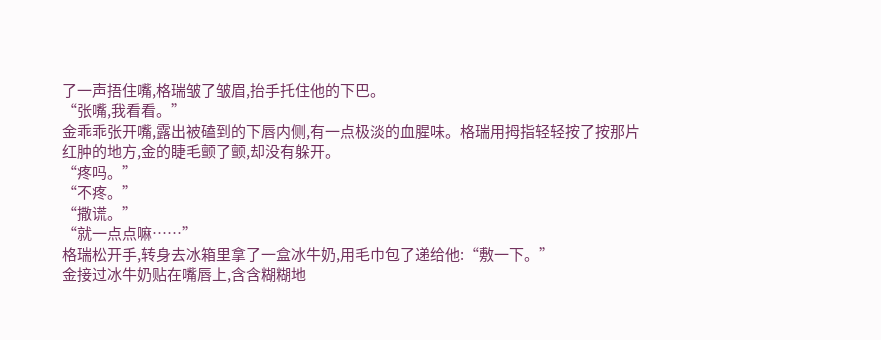了一声捂住嘴,格瑞皱了皱眉,抬手托住他的下巴。
“张嘴,我看看。”
金乖乖张开嘴,露出被磕到的下唇内侧,有一点极淡的血腥味。格瑞用拇指轻轻按了按那片红肿的地方,金的睫毛颤了颤,却没有躲开。
“疼吗。”
“不疼。”
“撒谎。”
“就一点点嘛……”
格瑞松开手,转身去冰箱里拿了一盒冰牛奶,用毛巾包了递给他:“敷一下。”
金接过冰牛奶贴在嘴唇上,含含糊糊地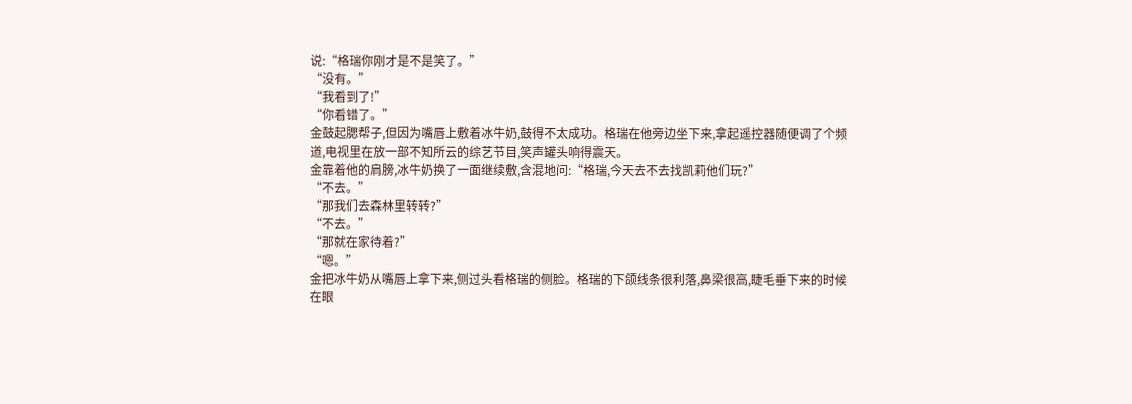说:“格瑞你刚才是不是笑了。”
“没有。”
“我看到了!”
“你看错了。”
金鼓起腮帮子,但因为嘴唇上敷着冰牛奶,鼓得不太成功。格瑞在他旁边坐下来,拿起遥控器随便调了个频道,电视里在放一部不知所云的综艺节目,笑声罐头响得震天。
金靠着他的肩膀,冰牛奶换了一面继续敷,含混地问:“格瑞,今天去不去找凯莉他们玩?”
“不去。”
“那我们去森林里转转?”
“不去。”
“那就在家待着?”
“嗯。”
金把冰牛奶从嘴唇上拿下来,侧过头看格瑞的侧脸。格瑞的下颌线条很利落,鼻梁很高,睫毛垂下来的时候在眼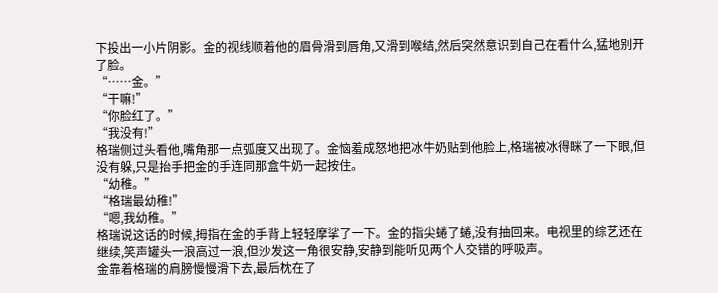下投出一小片阴影。金的视线顺着他的眉骨滑到唇角,又滑到喉结,然后突然意识到自己在看什么,猛地别开了脸。
“……金。”
“干嘛!”
“你脸红了。”
“我没有!”
格瑞侧过头看他,嘴角那一点弧度又出现了。金恼羞成怒地把冰牛奶贴到他脸上,格瑞被冰得眯了一下眼,但没有躲,只是抬手把金的手连同那盒牛奶一起按住。
“幼稚。”
“格瑞最幼稚!”
“嗯,我幼稚。”
格瑞说这话的时候,拇指在金的手背上轻轻摩挲了一下。金的指尖蜷了蜷,没有抽回来。电视里的综艺还在继续,笑声罐头一浪高过一浪,但沙发这一角很安静,安静到能听见两个人交错的呼吸声。
金靠着格瑞的肩膀慢慢滑下去,最后枕在了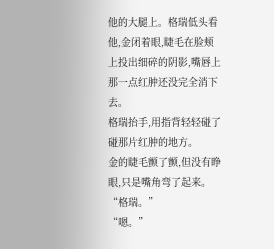他的大腿上。格瑞低头看他,金闭着眼,睫毛在脸颊上投出细碎的阴影,嘴唇上那一点红肿还没完全消下去。
格瑞抬手,用指背轻轻碰了碰那片红肿的地方。
金的睫毛颤了颤,但没有睁眼,只是嘴角弯了起来。
“格瑞。”
“嗯。”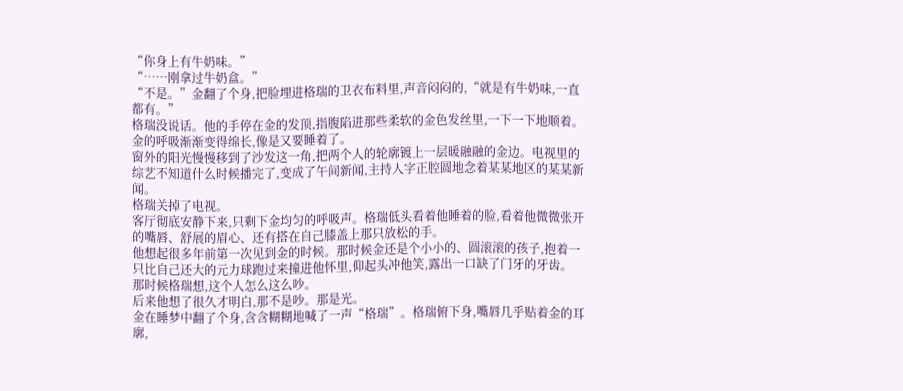“你身上有牛奶味。”
“……刚拿过牛奶盒。”
“不是。”金翻了个身,把脸埋进格瑞的卫衣布料里,声音闷闷的,“就是有牛奶味,一直都有。”
格瑞没说话。他的手停在金的发顶,指腹陷进那些柔软的金色发丝里,一下一下地顺着。金的呼吸渐渐变得绵长,像是又要睡着了。
窗外的阳光慢慢移到了沙发这一角,把两个人的轮廓镀上一层暖融融的金边。电视里的综艺不知道什么时候播完了,变成了午间新闻,主持人字正腔圆地念着某某地区的某某新闻。
格瑞关掉了电视。
客厅彻底安静下来,只剩下金均匀的呼吸声。格瑞低头看着他睡着的脸,看着他微微张开的嘴唇、舒展的眉心、还有搭在自己膝盖上那只放松的手。
他想起很多年前第一次见到金的时候。那时候金还是个小小的、圆滚滚的孩子,抱着一只比自己还大的元力球跑过来撞进他怀里,仰起头冲他笑,露出一口缺了门牙的牙齿。
那时候格瑞想,这个人怎么这么吵。
后来他想了很久才明白,那不是吵。那是光。
金在睡梦中翻了个身,含含糊糊地喊了一声“格瑞”。格瑞俯下身,嘴唇几乎贴着金的耳廓,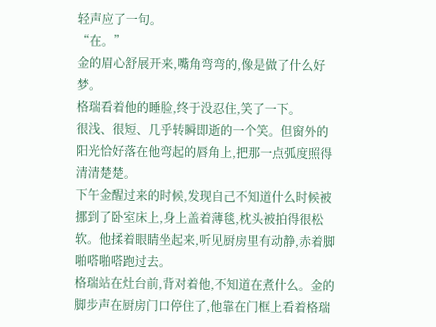轻声应了一句。
“在。”
金的眉心舒展开来,嘴角弯弯的,像是做了什么好梦。
格瑞看着他的睡脸,终于没忍住,笑了一下。
很浅、很短、几乎转瞬即逝的一个笑。但窗外的阳光恰好落在他弯起的唇角上,把那一点弧度照得清清楚楚。
下午金醒过来的时候,发现自己不知道什么时候被挪到了卧室床上,身上盖着薄毯,枕头被拍得很松软。他揉着眼睛坐起来,听见厨房里有动静,赤着脚啪嗒啪嗒跑过去。
格瑞站在灶台前,背对着他,不知道在煮什么。金的脚步声在厨房门口停住了,他靠在门框上看着格瑞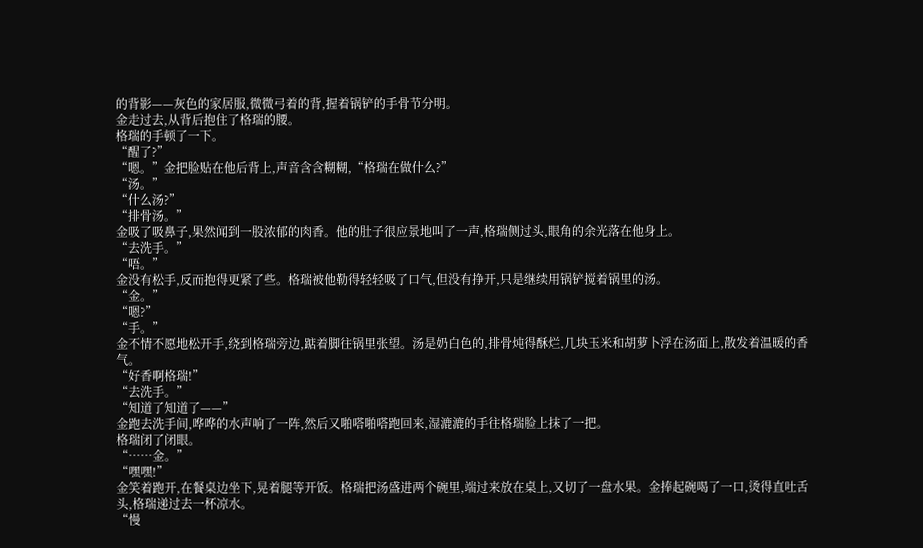的背影——灰色的家居服,微微弓着的背,握着锅铲的手骨节分明。
金走过去,从背后抱住了格瑞的腰。
格瑞的手顿了一下。
“醒了?”
“嗯。”金把脸贴在他后背上,声音含含糊糊,“格瑞在做什么?”
“汤。”
“什么汤?”
“排骨汤。”
金吸了吸鼻子,果然闻到一股浓郁的肉香。他的肚子很应景地叫了一声,格瑞侧过头,眼角的余光落在他身上。
“去洗手。”
“唔。”
金没有松手,反而抱得更紧了些。格瑞被他勒得轻轻吸了口气,但没有挣开,只是继续用锅铲搅着锅里的汤。
“金。”
“嗯?”
“手。”
金不情不愿地松开手,绕到格瑞旁边,踮着脚往锅里张望。汤是奶白色的,排骨炖得酥烂,几块玉米和胡萝卜浮在汤面上,散发着温暖的香气。
“好香啊格瑞!”
“去洗手。”
“知道了知道了——”
金跑去洗手间,哗哗的水声响了一阵,然后又啪嗒啪嗒跑回来,湿漉漉的手往格瑞脸上抹了一把。
格瑞闭了闭眼。
“……金。”
“嘿嘿!”
金笑着跑开,在餐桌边坐下,晃着腿等开饭。格瑞把汤盛进两个碗里,端过来放在桌上,又切了一盘水果。金捧起碗喝了一口,烫得直吐舌头,格瑞递过去一杯凉水。
“慢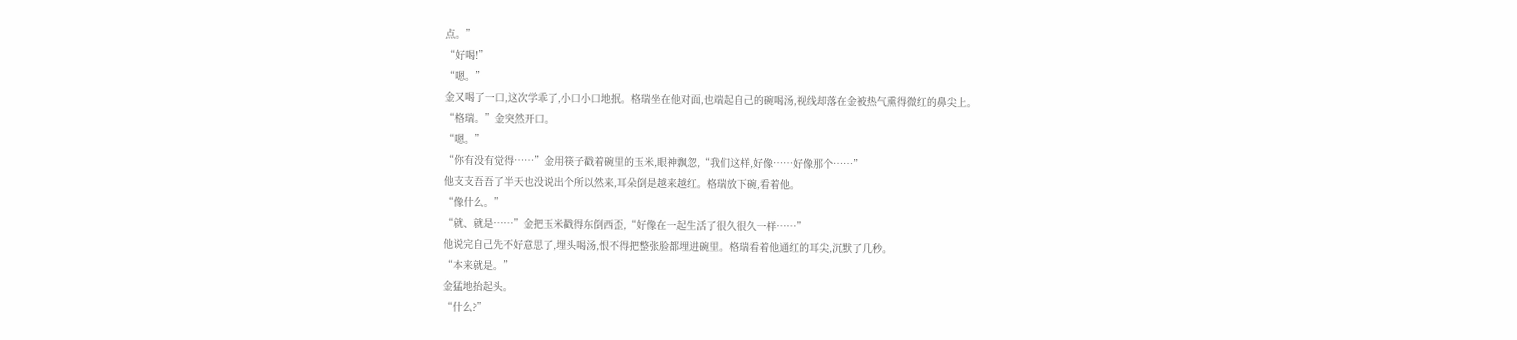点。”
“好喝!”
“嗯。”
金又喝了一口,这次学乖了,小口小口地抿。格瑞坐在他对面,也端起自己的碗喝汤,视线却落在金被热气熏得微红的鼻尖上。
“格瑞。”金突然开口。
“嗯。”
“你有没有觉得……”金用筷子戳着碗里的玉米,眼神飘忽,“我们这样,好像……好像那个……”
他支支吾吾了半天也没说出个所以然来,耳朵倒是越来越红。格瑞放下碗,看着他。
“像什么。”
“就、就是……”金把玉米戳得东倒西歪,“好像在一起生活了很久很久一样……”
他说完自己先不好意思了,埋头喝汤,恨不得把整张脸都埋进碗里。格瑞看着他通红的耳尖,沉默了几秒。
“本来就是。”
金猛地抬起头。
“什么?”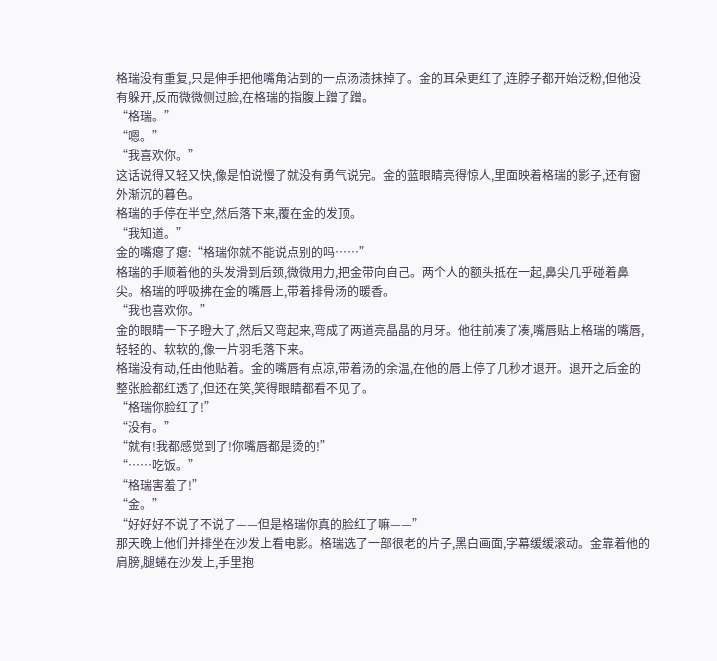格瑞没有重复,只是伸手把他嘴角沾到的一点汤渍抹掉了。金的耳朵更红了,连脖子都开始泛粉,但他没有躲开,反而微微侧过脸,在格瑞的指腹上蹭了蹭。
“格瑞。”
“嗯。”
“我喜欢你。”
这话说得又轻又快,像是怕说慢了就没有勇气说完。金的蓝眼睛亮得惊人,里面映着格瑞的影子,还有窗外渐沉的暮色。
格瑞的手停在半空,然后落下来,覆在金的发顶。
“我知道。”
金的嘴瘪了瘪:“格瑞你就不能说点别的吗……”
格瑞的手顺着他的头发滑到后颈,微微用力,把金带向自己。两个人的额头抵在一起,鼻尖几乎碰着鼻尖。格瑞的呼吸拂在金的嘴唇上,带着排骨汤的暖香。
“我也喜欢你。”
金的眼睛一下子瞪大了,然后又弯起来,弯成了两道亮晶晶的月牙。他往前凑了凑,嘴唇贴上格瑞的嘴唇,轻轻的、软软的,像一片羽毛落下来。
格瑞没有动,任由他贴着。金的嘴唇有点凉,带着汤的余温,在他的唇上停了几秒才退开。退开之后金的整张脸都红透了,但还在笑,笑得眼睛都看不见了。
“格瑞你脸红了!”
“没有。”
“就有!我都感觉到了!你嘴唇都是烫的!”
“……吃饭。”
“格瑞害羞了!”
“金。”
“好好好不说了不说了——但是格瑞你真的脸红了嘛——”
那天晚上他们并排坐在沙发上看电影。格瑞选了一部很老的片子,黑白画面,字幕缓缓滚动。金靠着他的肩膀,腿蜷在沙发上,手里抱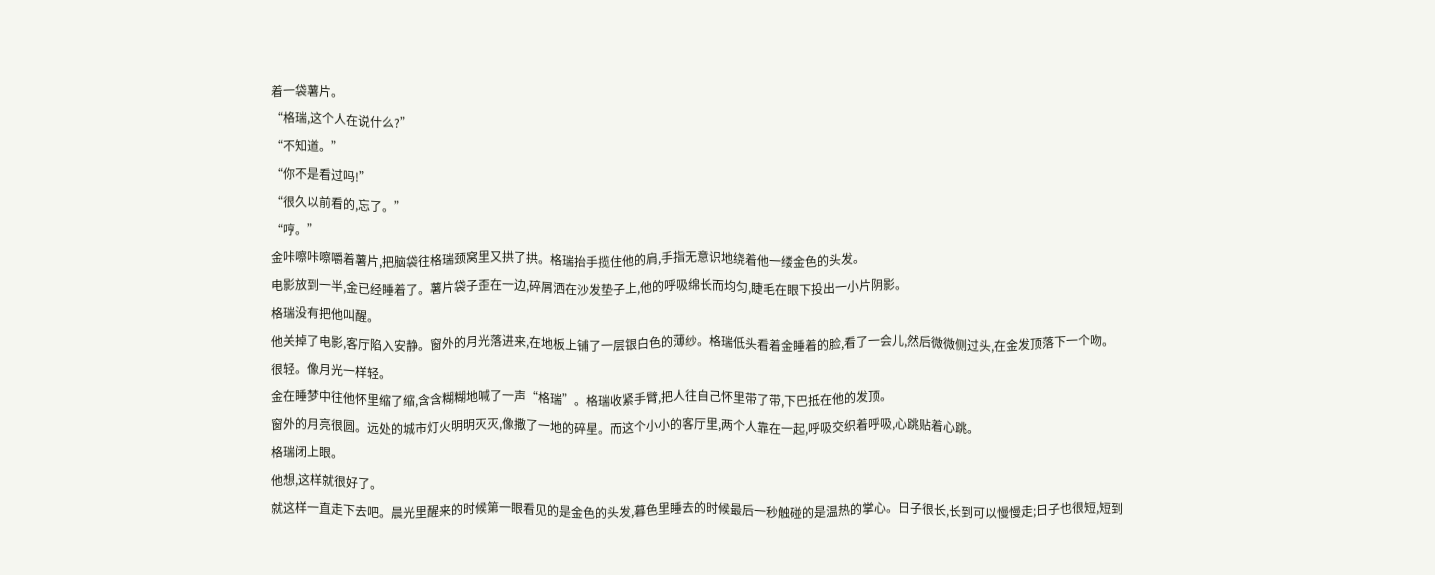着一袋薯片。
“格瑞,这个人在说什么?”
“不知道。”
“你不是看过吗!”
“很久以前看的,忘了。”
“哼。”
金咔嚓咔嚓嚼着薯片,把脑袋往格瑞颈窝里又拱了拱。格瑞抬手揽住他的肩,手指无意识地绕着他一缕金色的头发。
电影放到一半,金已经睡着了。薯片袋子歪在一边,碎屑洒在沙发垫子上,他的呼吸绵长而均匀,睫毛在眼下投出一小片阴影。
格瑞没有把他叫醒。
他关掉了电影,客厅陷入安静。窗外的月光落进来,在地板上铺了一层银白色的薄纱。格瑞低头看着金睡着的脸,看了一会儿,然后微微侧过头,在金发顶落下一个吻。
很轻。像月光一样轻。
金在睡梦中往他怀里缩了缩,含含糊糊地喊了一声“格瑞”。格瑞收紧手臂,把人往自己怀里带了带,下巴抵在他的发顶。
窗外的月亮很圆。远处的城市灯火明明灭灭,像撒了一地的碎星。而这个小小的客厅里,两个人靠在一起,呼吸交织着呼吸,心跳贴着心跳。
格瑞闭上眼。
他想,这样就很好了。
就这样一直走下去吧。晨光里醒来的时候第一眼看见的是金色的头发,暮色里睡去的时候最后一秒触碰的是温热的掌心。日子很长,长到可以慢慢走;日子也很短,短到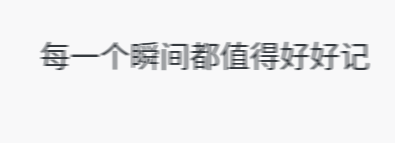每一个瞬间都值得好好记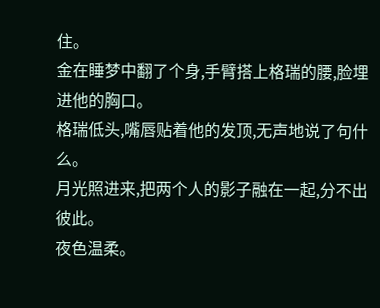住。
金在睡梦中翻了个身,手臂搭上格瑞的腰,脸埋进他的胸口。
格瑞低头,嘴唇贴着他的发顶,无声地说了句什么。
月光照进来,把两个人的影子融在一起,分不出彼此。
夜色温柔。